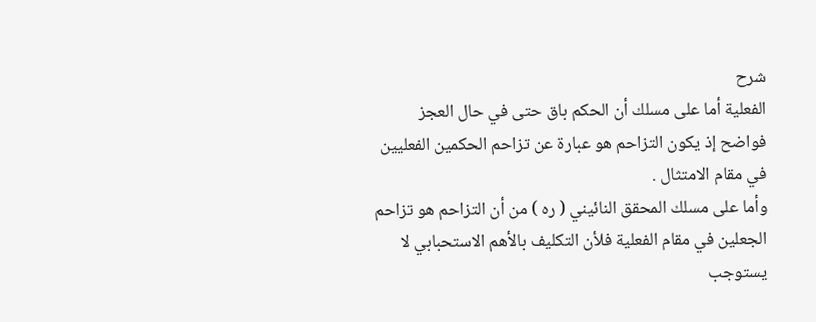شرح
الفعلية أما على مسلك أن الحكم باق حتى في حال العجز فواضح إذ يكون التزاحم هو عبارة عن تزاحم الحكمين الفعليين في مقام الامتثال .
وأما على مسلك المحقق النائيني ( ره ) من أن التزاحم هو تزاحم الجعلين في مقام الفعلية فلأن التكليف بالأهم الاستحبابي لا يستوجب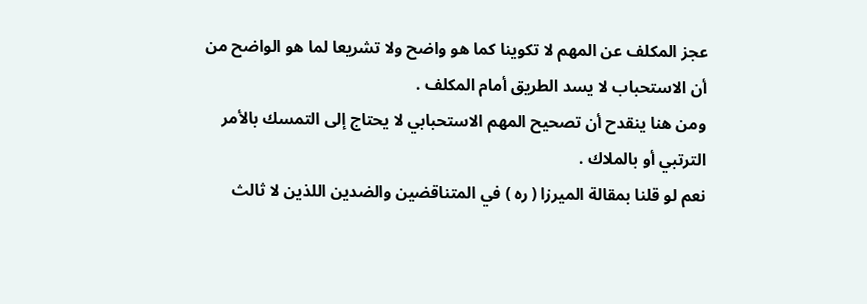عجز المكلف عن المهم لا تكوينا كما هو واضح ولا تشريعا لما هو الواضح من أن الاستحباب لا يسد الطريق أمام المكلف .
ومن هنا ينقدح أن تصحيح المهم الاستحبابي لا يحتاج إلى التمسك بالأمر الترتبي أو بالملاك .
نعم لو قلنا بمقالة الميرزا ( ره ) في المتناقضين والضدين اللذين لا ثالث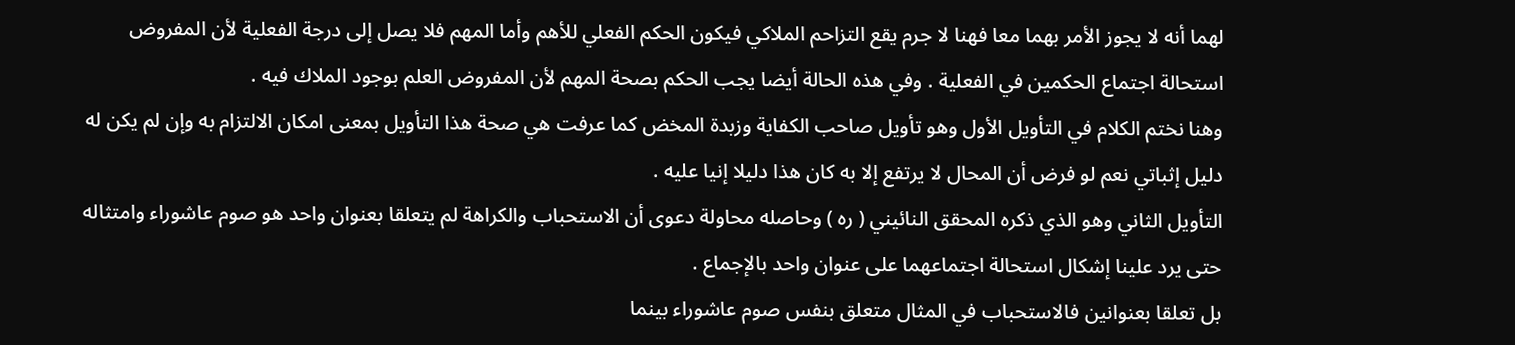لهما أنه لا يجوز الأمر بهما معا فهنا لا جرم يقع التزاحم الملاكي فيكون الحكم الفعلي للأهم وأما المهم فلا يصل إلى درجة الفعلية لأن المفروض استحالة اجتماع الحكمين في الفعلية . وفي هذه الحالة أيضا يجب الحكم بصحة المهم لأن المفروض العلم بوجود الملاك فيه .
وهنا نختم الكلام في التأويل الأول وهو تأويل صاحب الكفاية وزبدة المخض كما عرفت هي صحة هذا التأويل بمعنى امكان الالتزام به وإن لم يكن له دليل إثباتي نعم لو فرض أن المحال لا يرتفع إلا به كان هذا دليلا إنيا عليه .
التأويل الثاني وهو الذي ذكره المحقق النائيني ( ره ) وحاصله محاولة دعوى أن الاستحباب والكراهة لم يتعلقا بعنوان واحد هو صوم عاشوراء وامتثاله حتى يرد علينا إشكال استحالة اجتماعهما على عنوان واحد بالإجماع .
بل تعلقا بعنوانين فالاستحباب في المثال متعلق بنفس صوم عاشوراء بينما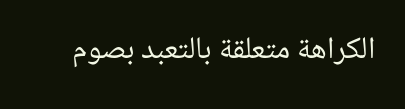الكراهة متعلقة بالتعبد بصوم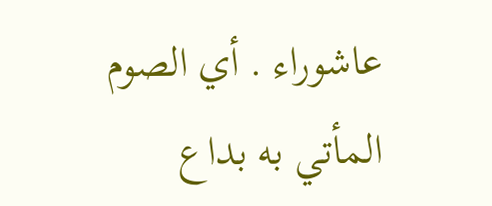عاشوراء . أي الصوم المأتي به بداع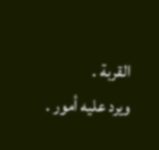القربة .
ويرد عليه أمور .